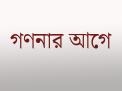গণনার আগে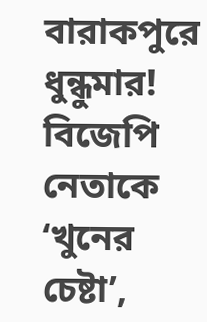বারাকপুরে ধুন্ধুমার! বিজেপি নেতাকে ‘খুনের চেষ্টা’,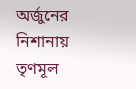অর্জুনের নিশানায় তৃণমূল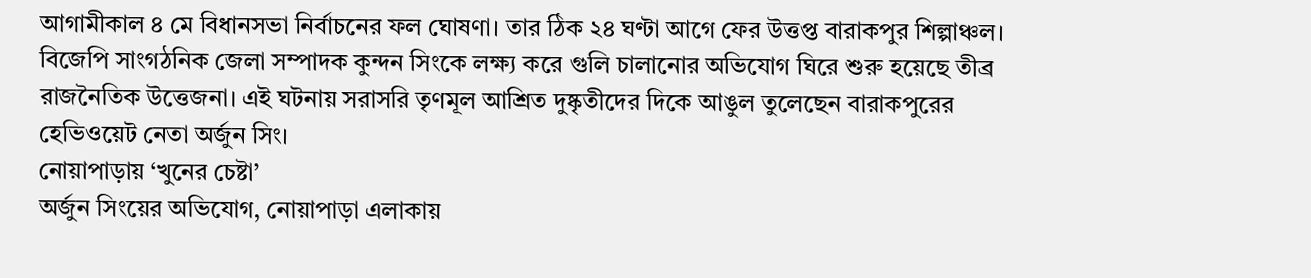আগামীকাল ৪ মে বিধানসভা নির্বাচনের ফল ঘোষণা। তার ঠিক ২৪ ঘণ্টা আগে ফের উত্তপ্ত বারাকপুর শিল্পাঞ্চল। বিজেপি সাংগঠনিক জেলা সম্পাদক কুন্দন সিংকে লক্ষ্য করে গুলি চালানোর অভিযোগ ঘিরে শুরু হয়েছে তীব্র রাজনৈতিক উত্তেজনা। এই ঘটনায় সরাসরি তৃণমূল আশ্রিত দুষ্কৃতীদের দিকে আঙুল তুলেছেন বারাকপুরের হেভিওয়েট নেতা অর্জুন সিং।
নোয়াপাড়ায় ‘খুনের চেষ্টা’
অর্জুন সিংয়ের অভিযোগ, নোয়াপাড়া এলাকায়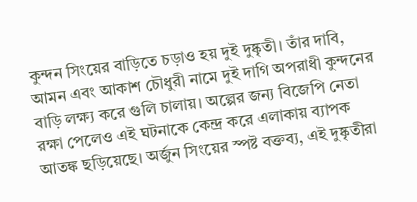কুন্দন সিংয়ের বাড়িতে চড়াও হয় দুই দুষ্কৃতী। তাঁর দাবি, আমন এবং আকাশ চৌধুরী নামে দুই দাগি অপরাধী কুন্দনের বাড়ি লক্ষ্য করে গুলি চালায়। অল্পের জন্য বিজেপি নেতা রক্ষা পেলেও এই ঘটনাকে কেন্দ্র করে এলাকায় ব্যাপক আতঙ্ক ছড়িয়েছে। অর্জুন সিংয়ের স্পষ্ট বক্তব্য, এই দুষ্কৃতীরা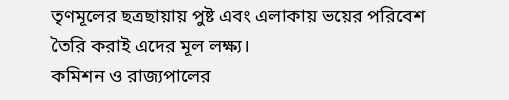তৃণমূলের ছত্রছায়ায় পুষ্ট এবং এলাকায় ভয়ের পরিবেশ তৈরি করাই এদের মূল লক্ষ্য।
কমিশন ও রাজ্যপালের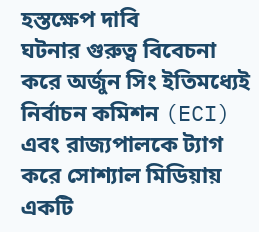হস্তক্ষেপ দাবি
ঘটনার গুরুত্ব বিবেচনা করে অর্জুন সিং ইতিমধ্যেই নির্বাচন কমিশন (ECI) এবং রাজ্যপালকে ট্যাগ করে সোশ্যাল মিডিয়ায় একটি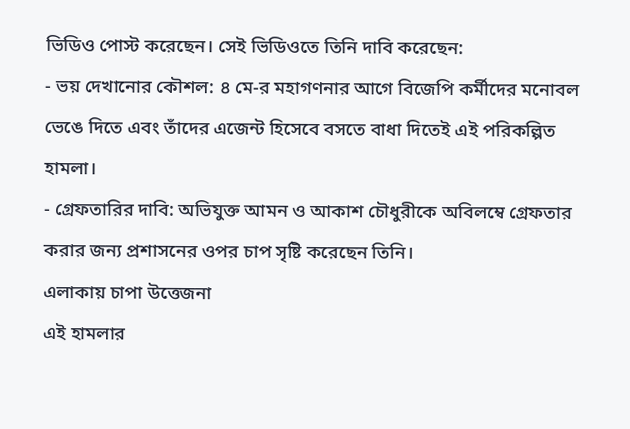ভিডিও পোস্ট করেছেন। সেই ভিডিওতে তিনি দাবি করেছেন:
- ভয় দেখানোর কৌশল: ৪ মে-র মহাগণনার আগে বিজেপি কর্মীদের মনোবল ভেঙে দিতে এবং তাঁদের এজেন্ট হিসেবে বসতে বাধা দিতেই এই পরিকল্পিত হামলা।
- গ্রেফতারির দাবি: অভিযুক্ত আমন ও আকাশ চৌধুরীকে অবিলম্বে গ্রেফতার করার জন্য প্রশাসনের ওপর চাপ সৃষ্টি করেছেন তিনি।
এলাকায় চাপা উত্তেজনা
এই হামলার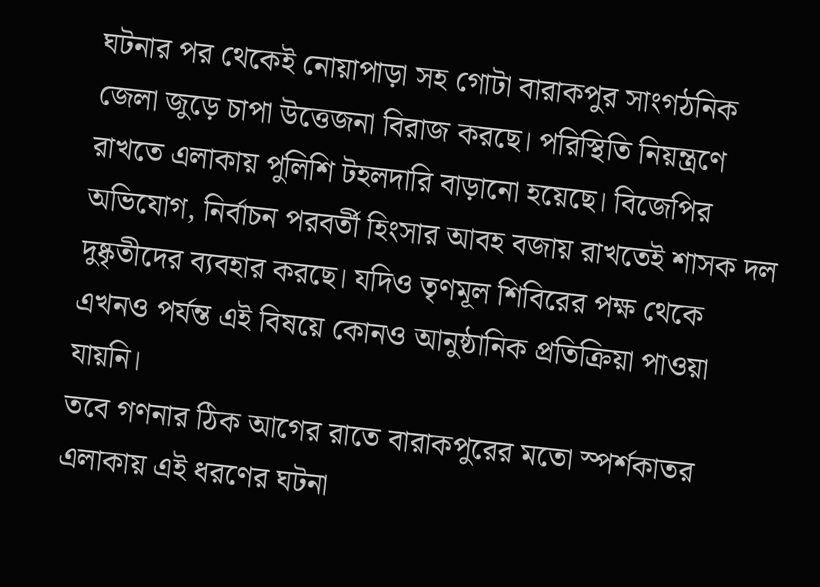ঘটনার পর থেকেই নোয়াপাড়া সহ গোটা বারাকপুর সাংগঠনিক জেলা জুড়ে চাপা উত্তেজনা বিরাজ করছে। পরিস্থিতি নিয়ন্ত্রণে রাখতে এলাকায় পুলিশি টহলদারি বাড়ানো হয়েছে। বিজেপির অভিযোগ, নির্বাচন পরবর্তী হিংসার আবহ বজায় রাখতেই শাসক দল দুষ্কৃতীদের ব্যবহার করছে। যদিও তৃণমূল শিবিরের পক্ষ থেকে এখনও পর্যন্ত এই বিষয়ে কোনও আনুষ্ঠানিক প্রতিক্রিয়া পাওয়া যায়নি।
তবে গণনার ঠিক আগের রাতে বারাকপুরের মতো স্পর্শকাতর এলাকায় এই ধরণের ঘটনা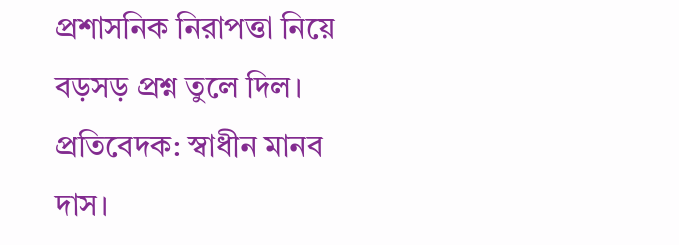প্রশাসনিক নিরাপত্তা নিয়ে বড়সড় প্রশ্ন তুলে দিল।
প্রতিবেদক: স্বাধীন মানব দাস।